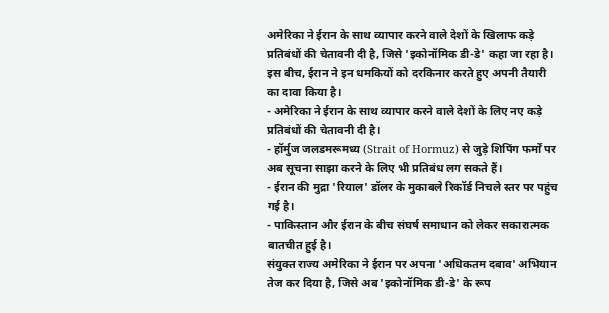अमेरिका ने ईरान के साथ व्यापार करने वाले देशों के खिलाफ कड़े प्रतिबंधों की चेतावनी दी है, जिसे 'इकोनॉमिक डी-डे' कहा जा रहा है। इस बीच, ईरान ने इन धमकियों को दरकिनार करते हुए अपनी तैयारी का दावा किया है।
- अमेरिका ने ईरान के साथ व्यापार करने वाले देशों के लिए नए कड़े प्रतिबंधों की चेतावनी दी है।
- हॉर्मुज जलडमरूमध्य (Strait of Hormuz) से जुड़े शिपिंग फर्मों पर अब सूचना साझा करने के लिए भी प्रतिबंध लग सकते हैं।
- ईरान की मुद्रा 'रियाल' डॉलर के मुकाबले रिकॉर्ड निचले स्तर पर पहुंच गई है।
- पाकिस्तान और ईरान के बीच संघर्ष समाधान को लेकर सकारात्मक बातचीत हुई है।
संयुक्त राज्य अमेरिका ने ईरान पर अपना 'अधिकतम दबाव' अभियान तेज कर दिया है, जिसे अब 'इकोनॉमिक डी-डे' के रूप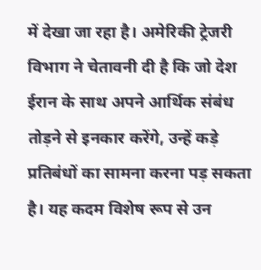में देखा जा रहा है। अमेरिकी ट्रेजरी विभाग ने चेतावनी दी है कि जो देश ईरान के साथ अपने आर्थिक संबंध तोड़ने से इनकार करेंगे, उन्हें कड़े प्रतिबंधों का सामना करना पड़ सकता है। यह कदम विशेष रूप से उन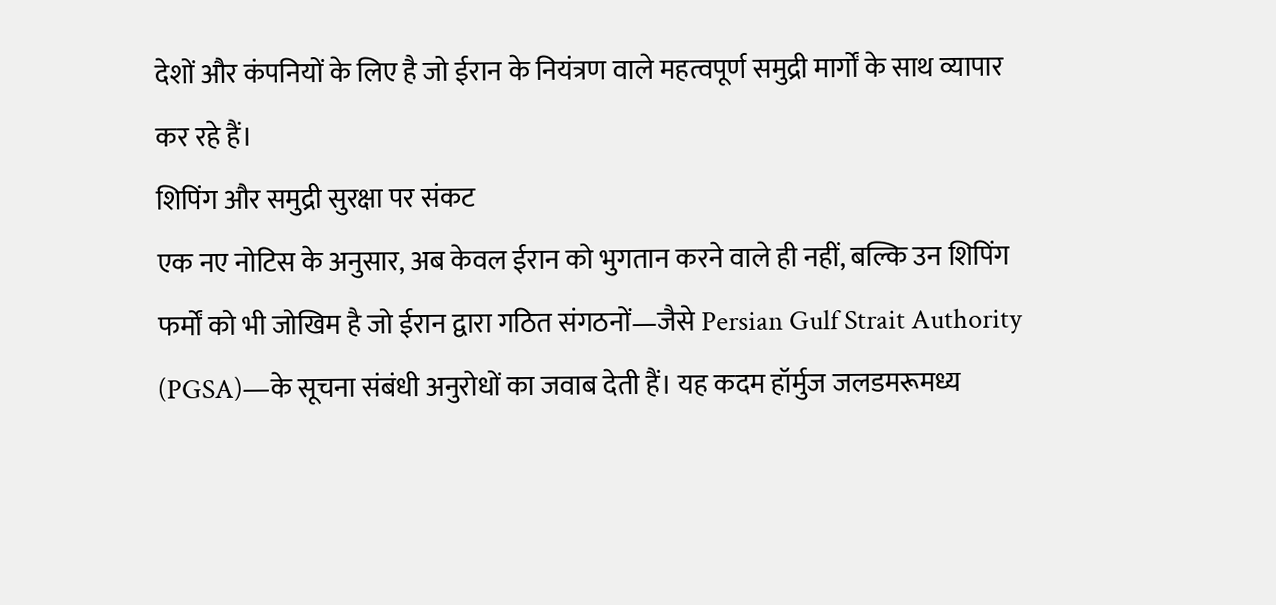देशों और कंपनियों के लिए है जो ईरान के नियंत्रण वाले महत्वपूर्ण समुद्री मार्गों के साथ व्यापार कर रहे हैं।
शिपिंग और समुद्री सुरक्षा पर संकट
एक नए नोटिस के अनुसार, अब केवल ईरान को भुगतान करने वाले ही नहीं, बल्कि उन शिपिंग फर्मों को भी जोखिम है जो ईरान द्वारा गठित संगठनों—जैसे Persian Gulf Strait Authority (PGSA)—के सूचना संबंधी अनुरोधों का जवाब देती हैं। यह कदम हॉर्मुज जलडमरूमध्य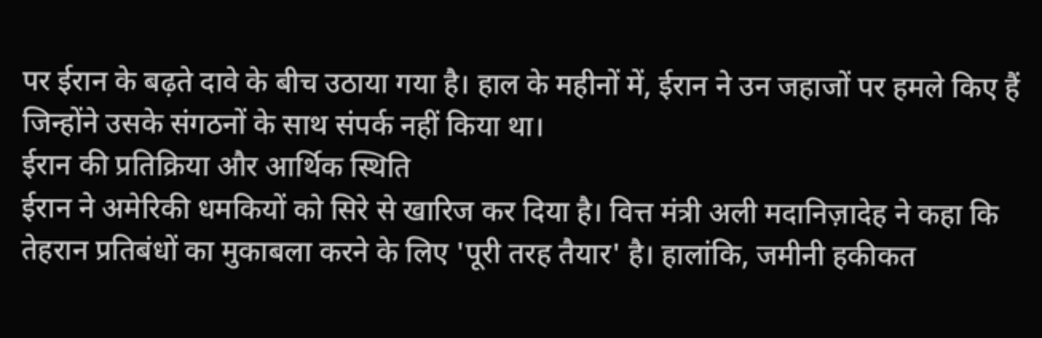पर ईरान के बढ़ते दावे के बीच उठाया गया है। हाल के महीनों में, ईरान ने उन जहाजों पर हमले किए हैं जिन्होंने उसके संगठनों के साथ संपर्क नहीं किया था।
ईरान की प्रतिक्रिया और आर्थिक स्थिति
ईरान ने अमेरिकी धमकियों को सिरे से खारिज कर दिया है। वित्त मंत्री अली मदानिज़ादेह ने कहा कि तेहरान प्रतिबंधों का मुकाबला करने के लिए 'पूरी तरह तैयार' है। हालांकि, जमीनी हकीकत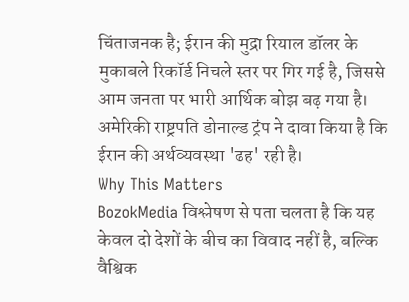चिंताजनक है; ईरान की मुद्रा रियाल डॉलर के मुकाबले रिकॉर्ड निचले स्तर पर गिर गई है, जिससे आम जनता पर भारी आर्थिक बोझ बढ़ गया है। अमेरिकी राष्ट्रपति डोनाल्ड ट्रंप ने दावा किया है कि ईरान की अर्थव्यवस्था 'ढह' रही है।
Why This Matters
BozokMedia विश्लेषण से पता चलता है कि यह केवल दो देशों के बीच का विवाद नहीं है, बल्कि वैश्विक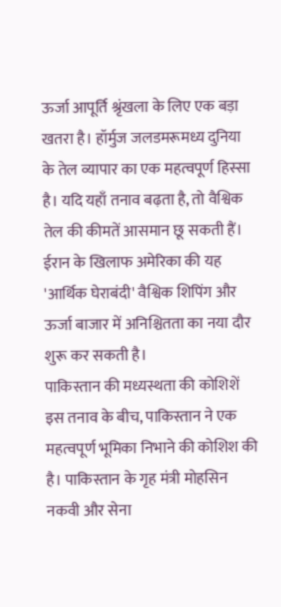ऊर्जा आपूर्ति श्रृंखला के लिए एक बड़ा खतरा है। हॉर्मुज जलडमरूमध्य दुनिया के तेल व्यापार का एक महत्वपूर्ण हिस्सा है। यदि यहाँ तनाव बढ़ता है, तो वैश्विक तेल की कीमतें आसमान छू सकती हैं।
ईरान के खिलाफ अमेरिका की यह 'आर्थिक घेराबंदी' वैश्विक शिपिंग और ऊर्जा बाजार में अनिश्चितता का नया दौर शुरू कर सकती है।
पाकिस्तान की मध्यस्थता की कोशिशें
इस तनाव के बीच, पाकिस्तान ने एक महत्वपूर्ण भूमिका निभाने की कोशिश की है। पाकिस्तान के गृह मंत्री मोहसिन नकवी और सेना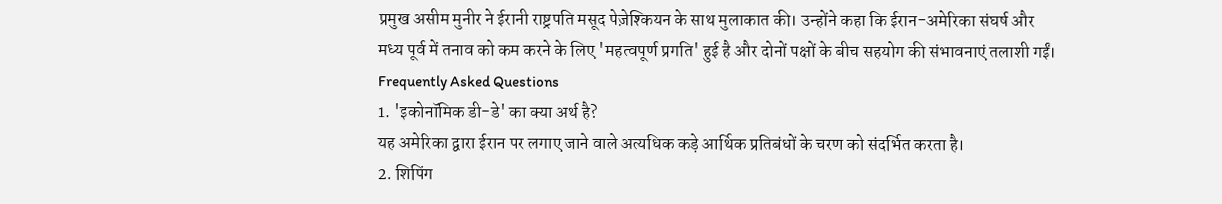प्रमुख असीम मुनीर ने ईरानी राष्ट्रपति मसूद पेज़ेश्कियन के साथ मुलाकात की। उन्होंने कहा कि ईरान-अमेरिका संघर्ष और मध्य पूर्व में तनाव को कम करने के लिए 'महत्वपूर्ण प्रगति' हुई है और दोनों पक्षों के बीच सहयोग की संभावनाएं तलाशी गईं।
Frequently Asked Questions
1. 'इकोनॉमिक डी-डे' का क्या अर्थ है?
यह अमेरिका द्वारा ईरान पर लगाए जाने वाले अत्यधिक कड़े आर्थिक प्रतिबंधों के चरण को संदर्भित करता है।
2. शिपिंग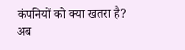कंपनियों को क्या खतरा है?
अब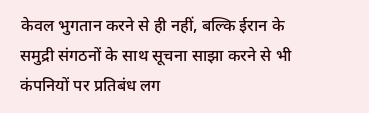केवल भुगतान करने से ही नहीं, बल्कि ईरान के समुद्री संगठनों के साथ सूचना साझा करने से भी कंपनियों पर प्रतिबंध लग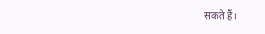सकते हैं।